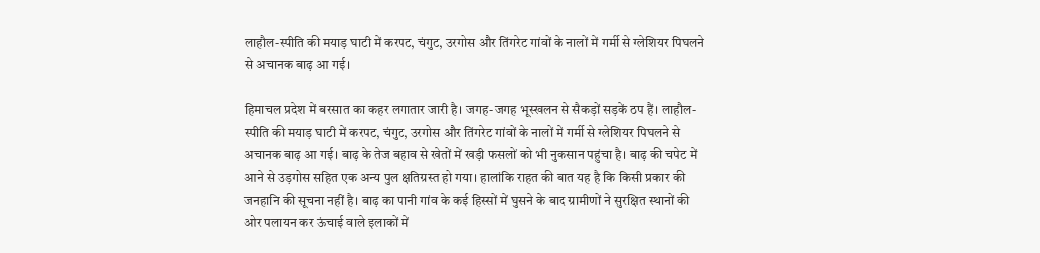लाहौल-स्पीति की मयाड़ घाटी में करपट, चंगुट, उरगोस और तिंगरेट गांवों के नालों में गर्मी से ग्लेशियर पिघलने से अचानक बाढ़ आ गई।

हिमाचल प्रदेश में बरसात का कहर लगातार जारी है। जगह-जगह भूस्खलन से सैकड़ों सड़कें ठप हैं। लाहौल-स्पीति की मयाड़ घाटी में करपट, चंगुट, उरगोस और तिंगरेट गांवों के नालों में गर्मी से ग्लेशियर पिघलने से अचानक बाढ़ आ गई। बाढ़ के तेज बहाव से खेतों में खड़ी फसलों को भी नुकसान पहुंचा है। बाढ़ की चपेट में आने से उड़गोस सहित एक अन्य पुल क्षतिग्रस्त हो गया। हालांकि राहत की बात यह है कि किसी प्रकार की जनहानि की सूचना नहीं है। बाढ़ का पानी गांव के कई हिस्सों में घुसने के बाद ग्रामीणों ने सुरक्षित स्थानों की ओर पलायन कर ऊंचाई वाले इलाकों में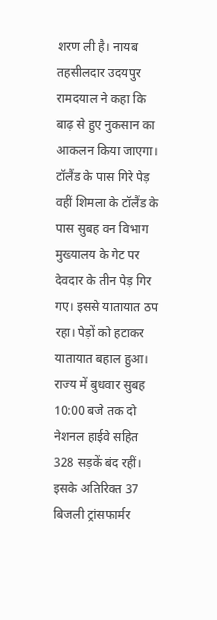शरण ली है। नायब तहसीलदार उदयपुर रामदयाल ने कहा कि बाढ़ से हुए नुकसान का आकलन किया जाएगा।
टॉलैंड के पास गिरे पेड़
वहीं शिमला के टॉलैंड के पास सुबह वन विभाग मुख्यालय के गेट पर देवदार के तीन पेड़ गिर गए। इससे यातायात ठप रहा। पेड़ों को हटाकर यातायात बहाल हुआ। राज्य में बुधवार सुबह 10:00 बजे तक दो नेशनल हाईवे सहित 328 सड़कें बंद रहीं। इसके अतिरिक्त 37 बिजली ट्रांसफार्मर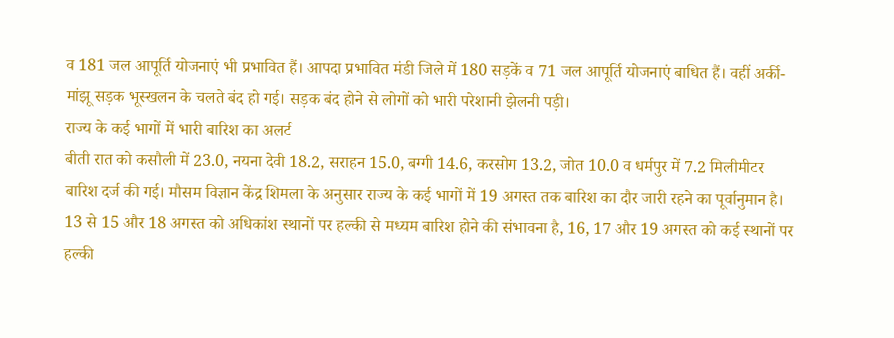व 181 जल आपूर्ति योजनाएं भी प्रभावित हैं। आपदा प्रभावित मंडी जिले में 180 सड़कें व 71 जल आपूर्ति योजनाएं बाधित हैं। वहीं अर्की-मांझू सड़क भूस्खलन के चलते बंद हो गई। सड़क बंद होने से लोगों को भारी परेशानी झेलनी पड़ी।
राज्य के कई भागों में भारी बारिश का अलर्ट
बीती रात को कसौली में 23.0, नयना देवी 18.2, सराहन 15.0, बग्गी 14.6, करसोग 13.2, जोत 10.0 व धर्मपुर में 7.2 मिलीमीटर बारिश दर्ज की गई। मौसम विज्ञान केंद्र शिमला के अनुसार राज्य के कई भागों में 19 अगस्त तक बारिश का दौर जारी रहने का पूर्वानुमान है। 13 से 15 और 18 अगस्त को अधिकांश स्थानों पर हल्की से मध्यम बारिश होने की संभावना है, 16, 17 और 19 अगस्त को कई स्थानों पर हल्की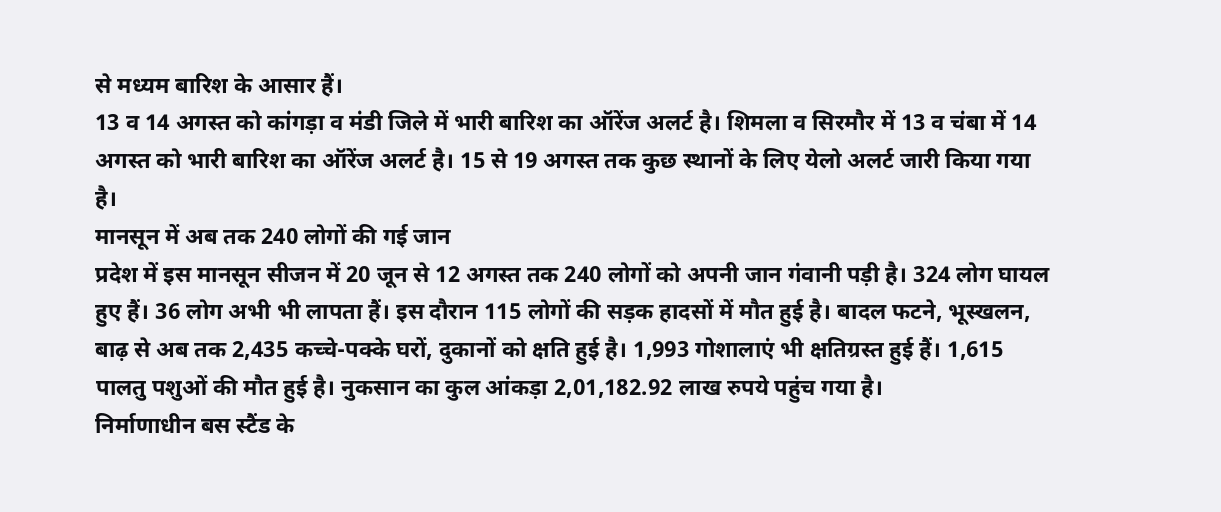से मध्यम बारिश के आसार हैं।
13 व 14 अगस्त को कांगड़ा व मंडी जिले में भारी बारिश का ऑरेंज अलर्ट है। शिमला व सिरमौर में 13 व चंबा में 14 अगस्त को भारी बारिश का ऑरेंज अलर्ट है। 15 से 19 अगस्त तक कुछ स्थानों के लिए येलो अलर्ट जारी किया गया है।
मानसून में अब तक 240 लोगों की गई जान
प्रदेश में इस मानसून सीजन में 20 जून से 12 अगस्त तक 240 लोगों को अपनी जान गंवानी पड़ी है। 324 लोग घायल हुए हैं। 36 लोग अभी भी लापता हैं। इस दौरान 115 लोगों की सड़क हादसों में मौत हुई है। बादल फटने, भूस्खलन, बाढ़ से अब तक 2,435 कच्चे-पक्के घरों, दुकानों को क्षति हुई है। 1,993 गोशालाएं भी क्षतिग्रस्त हुई हैं। 1,615 पालतु पशुओं की मौत हुई है। नुकसान का कुल आंकड़ा 2,01,182.92 लाख रुपये पहुंच गया है।
निर्माणाधीन बस स्टैंड के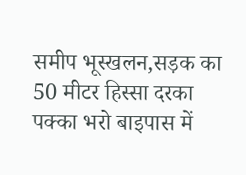समीप भूस्खलन,सड़क का 50 मीटर हिस्सा दरका
पक्का भरो बाइपास में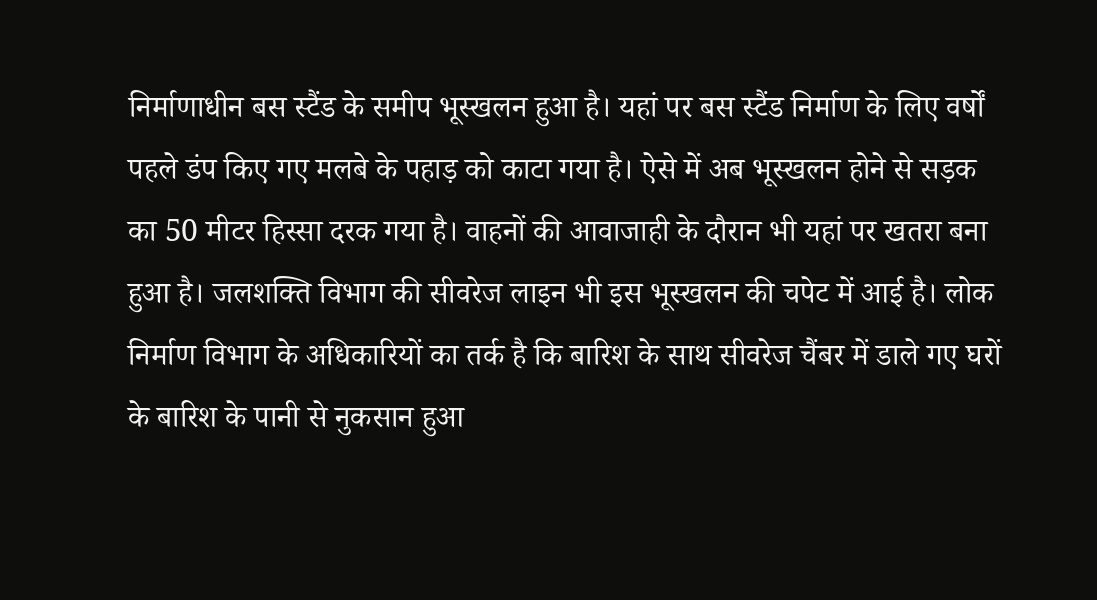निर्माणाधीन बस स्टैंड के समीप भूस्खलन हुआ है। यहां पर बस स्टैंड निर्माण के लिए वर्षों पहले डंप किए गए मलबे के पहाड़ को काटा गया है। ऐसे में अब भूस्खलन होने से सड़क का 50 मीटर हिस्सा दरक गया है। वाहनों की आवाजाही के दौरान भी यहां पर खतरा बना हुआ है। जलशक्ति विभाग की सीवरेज लाइन भी इस भूस्खलन की चपेट में आई है। लोक निर्माण विभाग के अधिकारियों का तर्क है कि बारिश के साथ सीवरेज चैंबर में डाले गए घरों के बारिश के पानी से नुकसान हुआ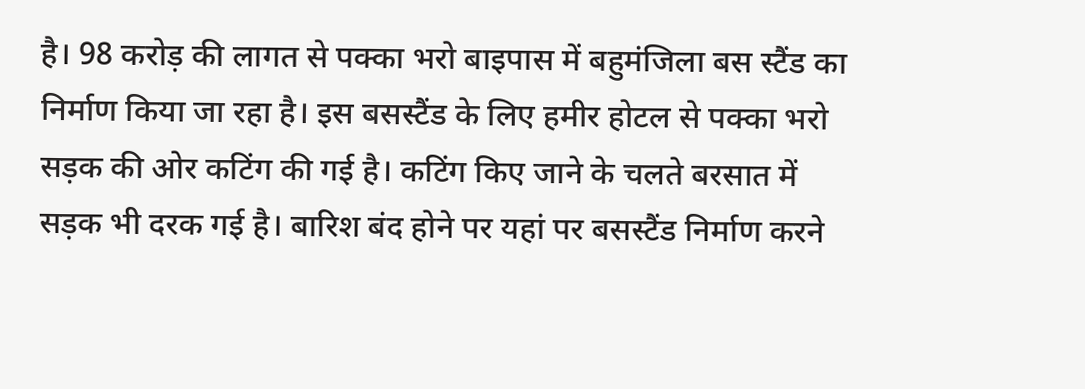है। 98 करोड़ की लागत से पक्का भरो बाइपास में बहुमंजिला बस स्टैंड का निर्माण किया जा रहा है। इस बसस्टैंड के लिए हमीर होटल से पक्का भरो सड़क की ओर कटिंग की गई है। कटिंग किए जाने के चलते बरसात में सड़क भी दरक गई है। बारिश बंद होने पर यहां पर बसस्टैंड निर्माण करने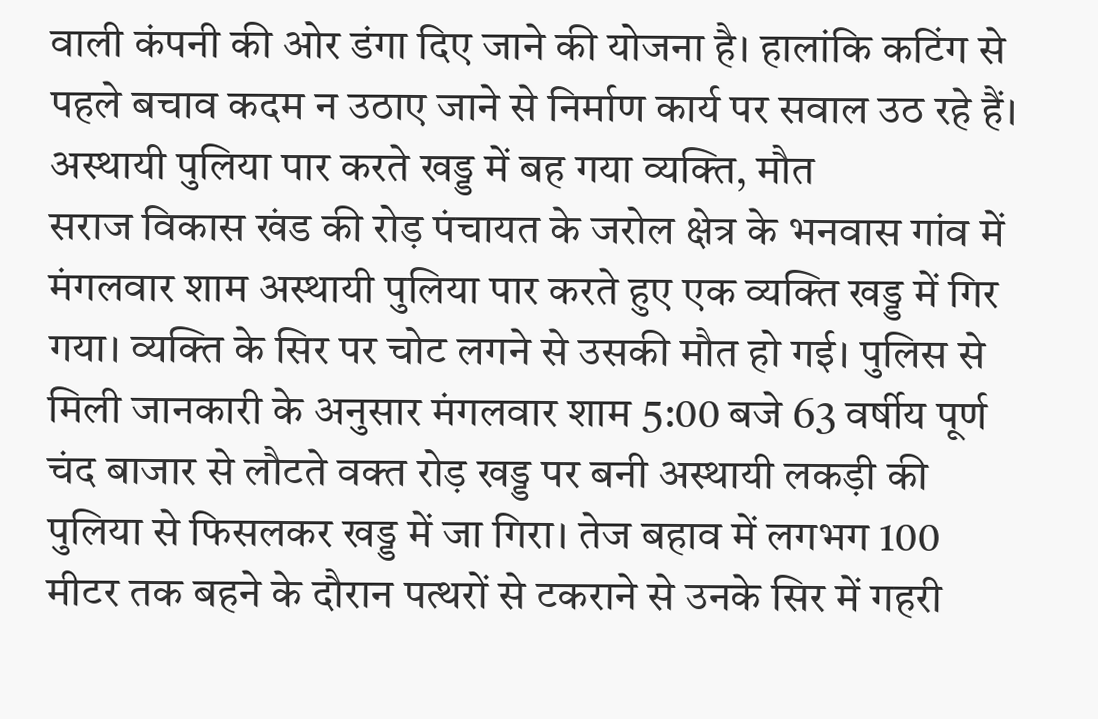वाली कंपनी की ओर डंगा दिए जाने की योजना है। हालांकि कटिंग से पहले बचाव कदम न उठाए जाने से निर्माण कार्य पर सवाल उठ रहे हैं।
अस्थायी पुलिया पार करते खड्ड में बह गया व्यक्ति, मौत
सराज विकास खंड की रोड़ पंचायत के जरोल क्षेत्र के भनवास गांव में मंगलवार शाम अस्थायी पुलिया पार करते हुए एक व्यक्ति खड्ड में गिर गया। व्यक्ति के सिर पर चोट लगने से उसकी मौत हो गई। पुलिस से मिली जानकारी के अनुसार मंगलवार शाम 5:00 बजे 63 वर्षीय पूर्ण चंद बाजार से लौटते वक्त रोड़ खड्ड पर बनी अस्थायी लकड़ी की पुलिया से फिसलकर खड्ड में जा गिरा। तेज बहाव में लगभग 100 मीटर तक बहने के दौरान पत्थरों से टकराने से उनके सिर में गहरी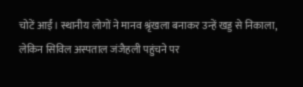चोटें आईं। स्थानीय लोगों ने मानव श्रृंखला बनाकर उन्हें खड्ड से निकाला, लेकिन सिविल अस्पताल जंजैहली पहुंचने पर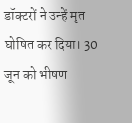डॉक्टरों ने उन्हें मृत घोषित कर दिया। 30 जून को भीषण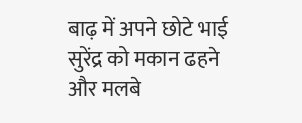बाढ़ में अपने छोटे भाई सुरेंद्र को मकान ढहने और मलबे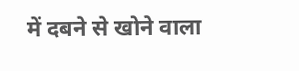में दबने से खोने वाला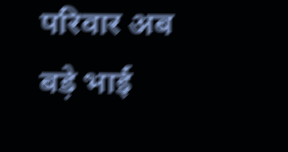परिवार अब बड़े भाई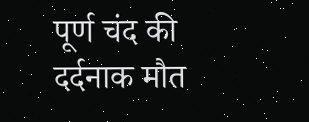पूर्ण चंद की दर्दनाक मौत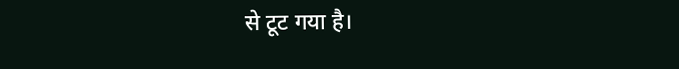से टूट गया है।